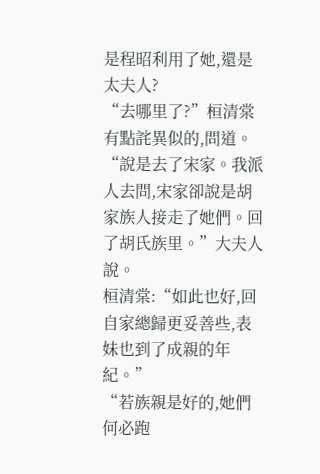是程昭利用了她,還是太夫人?
“去哪里了?”桓清棠有點詫異似的,問道。
“說是去了宋家。我派人去問,宋家卻說是胡家族人接走了她們。回了胡氏族里。”大夫人說。
桓清棠:“如此也好,回自家總歸更妥善些,表妹也到了成親的年紀。”
“若族親是好的,她們何必跑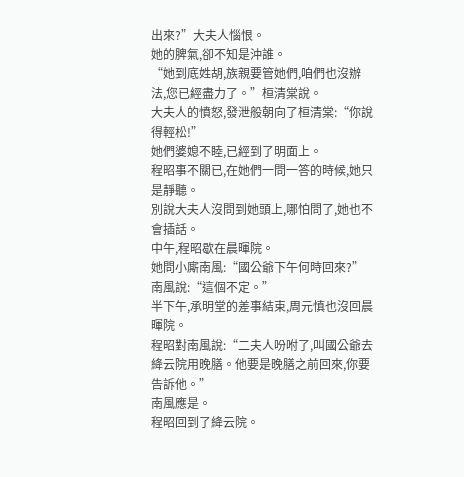出來?”大夫人惱恨。
她的脾氣,卻不知是沖誰。
“她到底姓胡,族親要管她們,咱們也沒辦法,您已經盡力了。”桓清棠說。
大夫人的憤怒,發泄般朝向了桓清棠:“你說得輕松!”
她們婆媳不睦,已經到了明面上。
程昭事不關已,在她們一問一答的時候,她只是靜聽。
別說大夫人沒問到她頭上,哪怕問了,她也不會插話。
中午,程昭歇在晨暉院。
她問小廝南風:“國公爺下午何時回來?”
南風說:“這個不定。”
半下午,承明堂的差事結束,周元慎也沒回晨暉院。
程昭對南風說:“二夫人吩咐了,叫國公爺去絳云院用晚膳。他要是晚膳之前回來,你要告訴他。”
南風應是。
程昭回到了絳云院。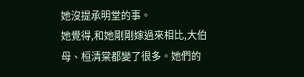她沒提承明堂的事。
她覺得,和她剛剛嫁過來相比,大伯母、桓清棠都變了很多。她們的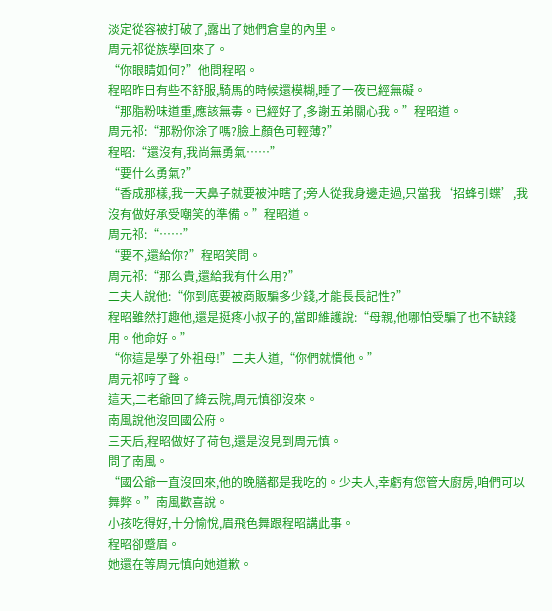淡定從容被打破了,露出了她們倉皇的內里。
周元祁從族學回來了。
“你眼睛如何?”他問程昭。
程昭昨日有些不舒服,騎馬的時候還模糊,睡了一夜已經無礙。
“那脂粉味道重,應該無毒。已經好了,多謝五弟關心我。”程昭道。
周元祁:“那粉你涂了嗎?臉上顏色可輕薄?”
程昭:“還沒有,我尚無勇氣……”
“要什么勇氣?”
“香成那樣,我一天鼻子就要被沖瞎了;旁人從我身邊走過,只當我‘招蜂引蝶’,我沒有做好承受嘲笑的準備。”程昭道。
周元祁:“……”
“要不,還給你?”程昭笑問。
周元祁:“那么貴,還給我有什么用?”
二夫人說他:“你到底要被商販騙多少錢,才能長長記性?”
程昭雖然打趣他,還是挺疼小叔子的,當即維護說:“母親,他哪怕受騙了也不缺錢用。他命好。”
“你這是學了外祖母!”二夫人道,“你們就慣他。”
周元祁哼了聲。
這天,二老爺回了絳云院,周元慎卻沒來。
南風說他沒回國公府。
三天后,程昭做好了荷包,還是沒見到周元慎。
問了南風。
“國公爺一直沒回來,他的晚膳都是我吃的。少夫人,幸虧有您管大廚房,咱們可以舞弊。”南風歡喜說。
小孩吃得好,十分愉悅,眉飛色舞跟程昭講此事。
程昭卻蹙眉。
她還在等周元慎向她道歉。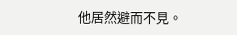他居然避而不見。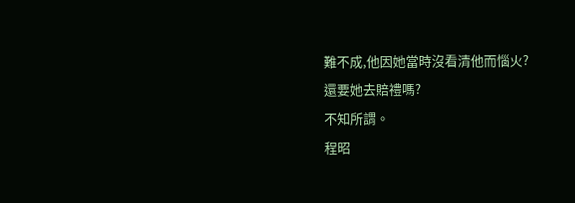難不成,他因她當時沒看清他而惱火?
還要她去賠禮嗎?
不知所謂。
程昭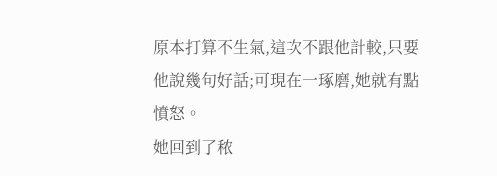原本打算不生氣,這次不跟他計較,只要他說幾句好話;可現在一琢磨,她就有點憤怒。
她回到了秾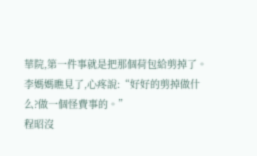華院,第一件事就是把那個荷包給剪掉了。
李媽媽瞧見了,心疼說:“好好的剪掉做什么?做一個怪費事的。”
程昭沒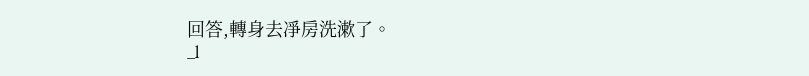回答,轉身去凈房洗漱了。
_l